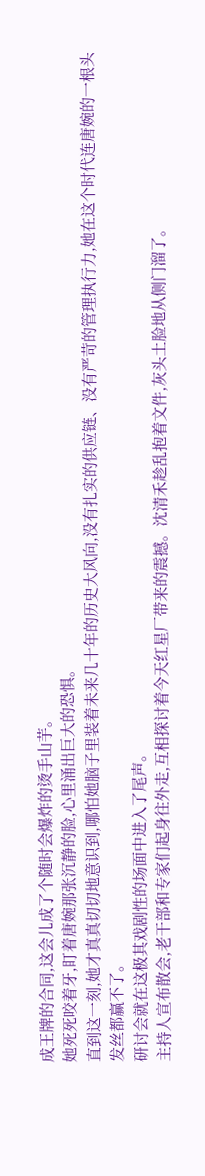成王牌的合同,这会儿成了个随时会爆炸的烫手山芋。
她死死咬着牙,盯着唐婉那张沉静的脸,心里涌出巨大的恐惧。
直到这一刻,她才真真切切地意识到,哪怕她脑子里装着未来几十年的历史大风向,没有扎实的供应链、没有严苛的管理执行力,她在这个时代连唐婉的一根头发丝都赢不了。
研讨会就在这极其戏剧性的场面中进入了尾声。
主持人宣布散会,老干部和专家们起身往外走,互相探讨着今天红星厂带来的震撼。沈清禾趁乱抱着文件,灰头土脸地从侧门溜了。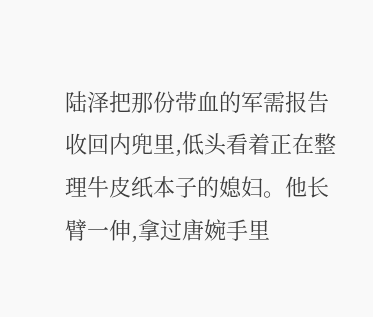陆泽把那份带血的军需报告收回内兜里,低头看着正在整理牛皮纸本子的媳妇。他长臂一伸,拿过唐婉手里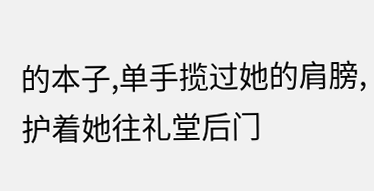的本子,单手揽过她的肩膀,护着她往礼堂后门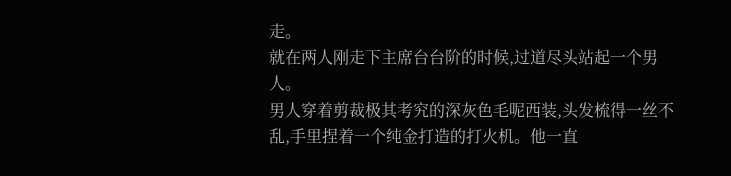走。
就在两人刚走下主席台台阶的时候,过道尽头站起一个男人。
男人穿着剪裁极其考究的深灰色毛呢西装,头发梳得一丝不乱,手里捏着一个纯金打造的打火机。他一直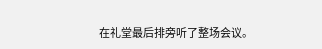在礼堂最后排旁听了整场会议。